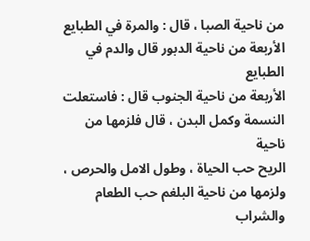من ناحية الصبا ، قال : والمرة في الطبايع الأربعة من ناحية الدبور قال والدم في الطبايع
الأربعة من ناحية الجنوب قال : فاستعلت النسمة وكمل البدن ، قال فلزمها من ناحية
الريح حب الحياة ، وطول الامل والحرص ، ولزمها من ناحية البلغم حب الطعام
والشراب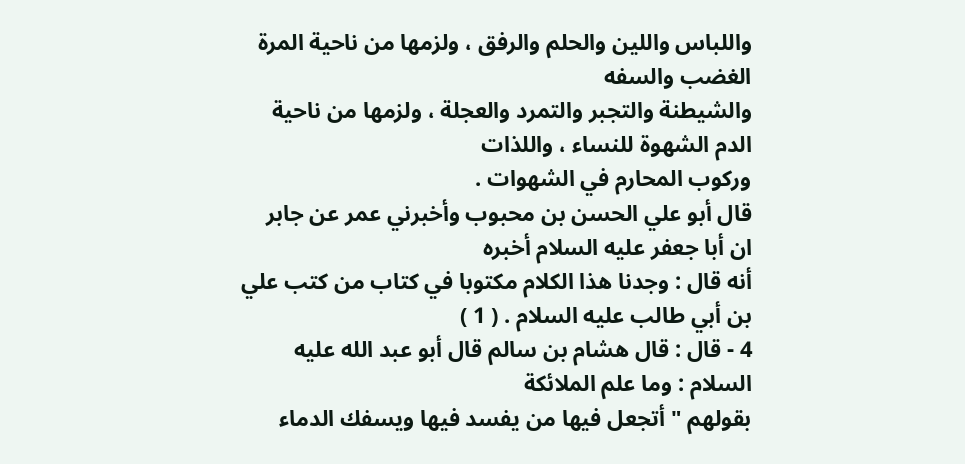واللباس واللين والحلم والرفق ، ولزمها من ناحية المرة الغضب والسفه
والشيطنة والتجبر والتمرد والعجلة ، ولزمها من ناحية الدم الشهوة للنساء ، واللذات
وركوب المحارم في الشهوات .
قال أبو علي الحسن بن محبوب وأخبرني عمر عن جابر ان أبا جعفر عليه السلام أخبره
أنه قال : وجدنا هذا الكلام مكتوبا في كتاب من كتب علي بن أبي طالب عليه السلام . ( 1 )
4 - قال : قال هشام بن سالم قال أبو عبد الله عليه السلام : وما علم الملائكة
بقولهم " أتجعل فيها من يفسد فيها ويسفك الدماء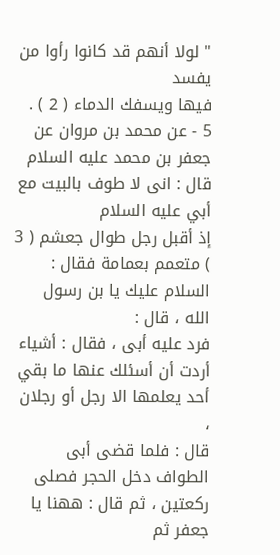" لولا أنهم قد كانوا رأوا من يفسد
فيها ويسفك الدماء ( 2 ) .
5 - عن محمد بن مروان عن جعفر بن محمد عليه السلام قال : انى لا طوف بالبيت مع أبي عليه السلام
إذ أقبل رجل طوال جعشم ( 3 ) متعمم بعمامة فقال : السلام عليك يا بن رسول الله ، قال :
فرد عليه أبى ، فقال : أشياء أردت أن أسئلك عنها ما بقي أحد يعلمها الا رجل أو رجلان ،
قال : فلما قضى أبى الطواف دخل الحجر فصلى ركعتين ، ثم قال : ههنا يا جعفر ثم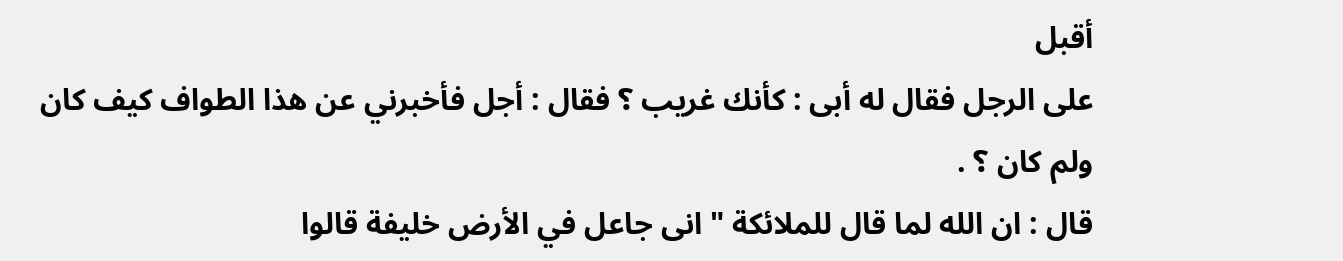أقبل
على الرجل فقال له أبى : كأنك غريب ؟ فقال : أجل فأخبرني عن هذا الطواف كيف كان
ولم كان ؟ .
قال : ان الله لما قال للملائكة " انى جاعل في الأرض خليفة قالوا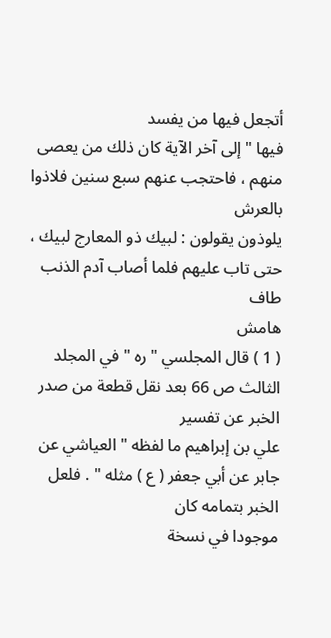أتجعل فيها من يفسد
فيها " إلى آخر الآية كان ذلك من يعصى منهم ، فاحتجب عنهم سبع سنين فلاذوا بالعرش
يلوذون يقولون : لبيك ذو المعارج لبيك ، حتى تاب عليهم فلما أصاب آدم الذنب طاف
هامش
( 1 ) قال المجلسي " ره " في المجلد الثالث ص 66 بعد نقل قطعة من صدر الخبر عن تفسير
علي بن إبراهيم ما لفظه " العياشي عن جابر عن أبي جعفر ( ع ) مثله " . فلعل الخبر بتمامه كان
موجودا في نسخة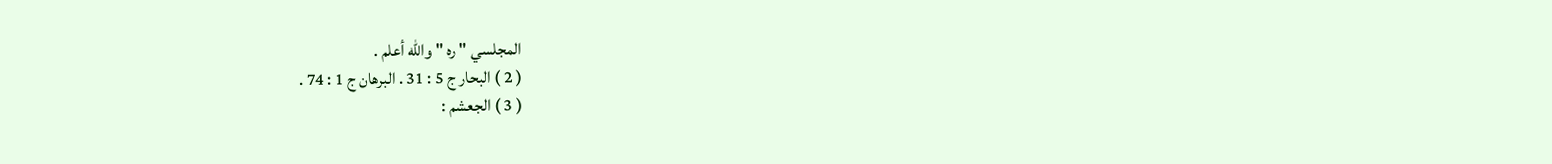المجلسي " ره " والله أعلم .
( 2 ) البحار ج 5 : 31 . البرهان ج 1 : 74 .
( 3 ) الجعشم :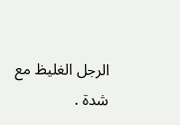الرجل الغليظ مع شدة .